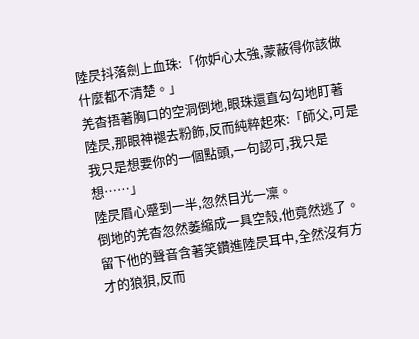陸昃抖落劍上血珠:「你妒心太強,蒙蔽得你該做什麼都不清楚。」
羌杳捂著胸口的空洞倒地,眼珠還直勾勾地盯著陸昃,那眼神褪去粉飾,反而純粹起來:「師父,可是我只是想要你的一個點頭,一句認可,我只是想……」
陸昃眉心蹙到一半,忽然目光一凜。
倒地的羌杳忽然萎縮成一具空殼,他竟然逃了。
留下他的聲音含著笑鑽進陸昃耳中,全然沒有方才的狼狽,反而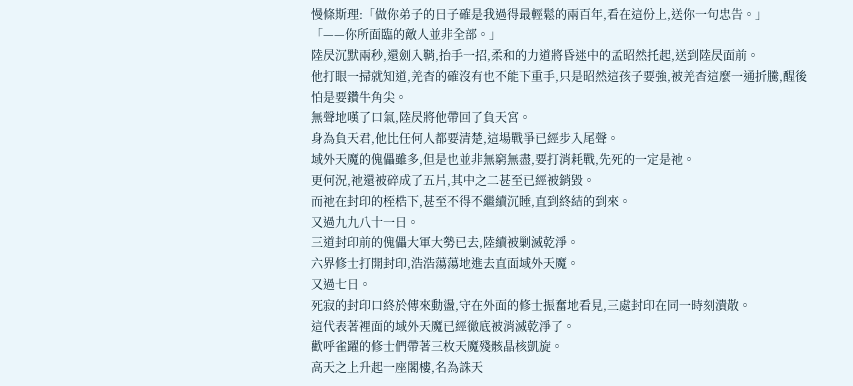慢條斯理:「做你弟子的日子確是我過得最輕鬆的兩百年,看在這份上,送你一句忠告。」
「——你所面臨的敵人並非全部。」
陸昃沉默兩秒,還劍入鞘,抬手一招,柔和的力道將昏迷中的孟昭然托起,送到陸昃面前。
他打眼一掃就知道,羌杳的確沒有也不能下重手,只是昭然這孩子要強,被羌杳這麼一通折騰,醒後怕是要鑽牛角尖。
無聲地嘆了口氣,陸昃將他帶回了負天宮。
身為負天君,他比任何人都要清楚,這場戰爭已經步入尾聲。
域外天魔的傀儡雖多,但是也並非無窮無盡,要打消耗戰,先死的一定是祂。
更何況,祂還被碎成了五片,其中之二甚至已經被銷毀。
而祂在封印的桎梏下,甚至不得不繼續沉睡,直到終結的到來。
又過九九八十一日。
三道封印前的傀儡大軍大勢已去,陸續被剿滅乾淨。
六界修士打開封印,浩浩蕩蕩地進去直面域外天魔。
又過七日。
死寂的封印口終於傳來動盪,守在外面的修士振奮地看見,三處封印在同一時刻潰散。
這代表著裡面的域外天魔已經徹底被消滅乾淨了。
歡呼雀躍的修士們帶著三枚天魔殘骸晶核凱旋。
高天之上升起一座閣樓,名為誅天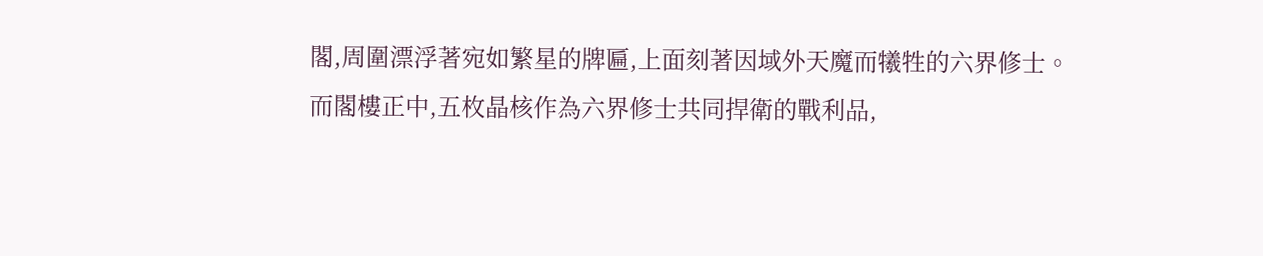閣,周圍漂浮著宛如繁星的牌匾,上面刻著因域外天魔而犧牲的六界修士。
而閣樓正中,五枚晶核作為六界修士共同捍衛的戰利品,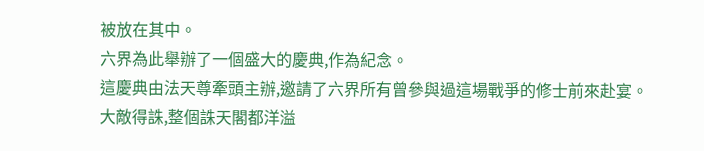被放在其中。
六界為此舉辦了一個盛大的慶典,作為紀念。
這慶典由法天尊牽頭主辦,邀請了六界所有曾參與過這場戰爭的修士前來赴宴。
大敵得誅,整個誅天閣都洋溢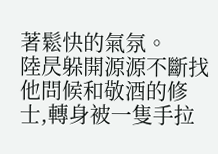著鬆快的氣氛。
陸昃躲開源源不斷找他問候和敬酒的修士,轉身被一隻手拉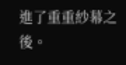進了重重紗幕之後。